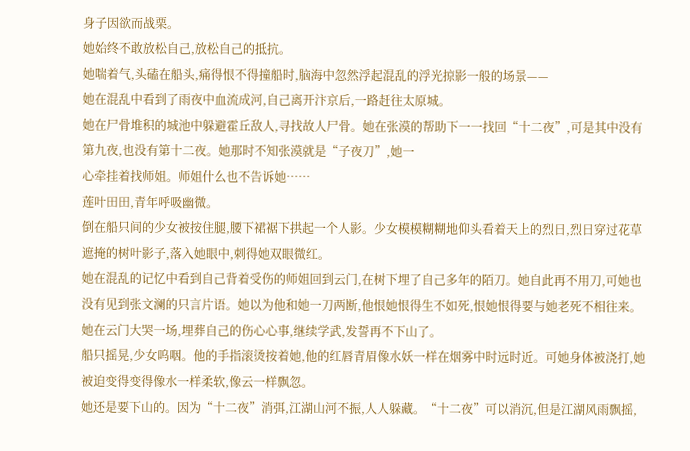身子因欲而战栗。
她始终不敢放松自己,放松自己的抵抗。
她喘着气,头磕在船头,痛得恨不得撞船时,脑海中忽然浮起混乱的浮光掠影一般的场景——
她在混乱中看到了雨夜中血流成河,自己离开汴京后,一路赶往太原城。
她在尸骨堆积的城池中躲避霍丘敌人,寻找故人尸骨。她在张漠的帮助下一一找回“十二夜”,可是其中没有第九夜,也没有第十二夜。她那时不知张漠就是“子夜刀”,她一
心牵挂着找师姐。师姐什么也不告诉她……
莲叶田田,青年呼吸幽微。
倒在船只间的少女被按住腿,腰下裙裾下拱起一个人影。少女模模糊糊地仰头看着天上的烈日,烈日穿过花草遮掩的树叶影子,落入她眼中,刺得她双眼微红。
她在混乱的记忆中看到自己背着受伤的师姐回到云门,在树下埋了自己多年的陌刀。她自此再不用刀,可她也没有见到张文澜的只言片语。她以为他和她一刀两断,他恨她恨得生不如死,恨她恨得要与她老死不相往来。她在云门大哭一场,埋葬自己的伤心心事,继续学武,发誓再不下山了。
船只摇晃,少女呜咽。他的手指滚烫按着她,他的红唇青眉像水妖一样在烟雾中时远时近。可她身体被浇打,她被迫变得变得像水一样柔软,像云一样飘忽。
她还是要下山的。因为“十二夜”消弭,江湖山河不振,人人躲藏。“十二夜”可以消沉,但是江湖风雨飘摇,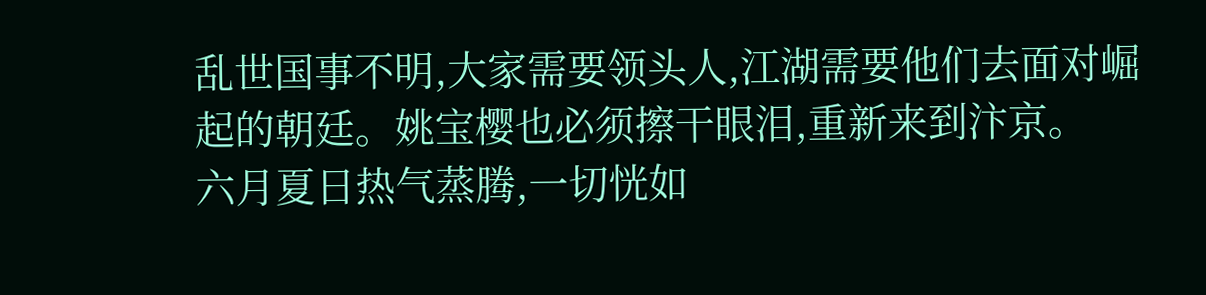乱世国事不明,大家需要领头人,江湖需要他们去面对崛起的朝廷。姚宝樱也必须擦干眼泪,重新来到汴京。
六月夏日热气蒸腾,一切恍如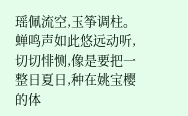瑶佩流空,玉筝调柱。蝉鸣声如此悠远动听,切切悱恻,像是要把一整日夏日,种在姚宝樱的体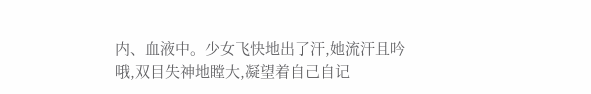内、血液中。少女飞快地出了汗,她流汗且吟哦,双目失神地瞠大,凝望着自己自记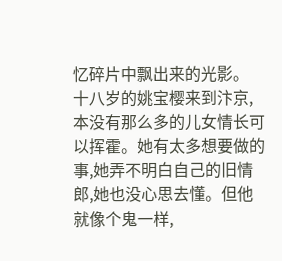忆碎片中飘出来的光影。
十八岁的姚宝樱来到汴京,本没有那么多的儿女情长可以挥霍。她有太多想要做的事,她弄不明白自己的旧情郎,她也没心思去懂。但他就像个鬼一样,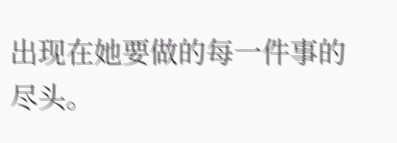出现在她要做的每一件事的尽头。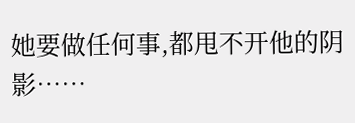她要做任何事,都甩不开他的阴影……